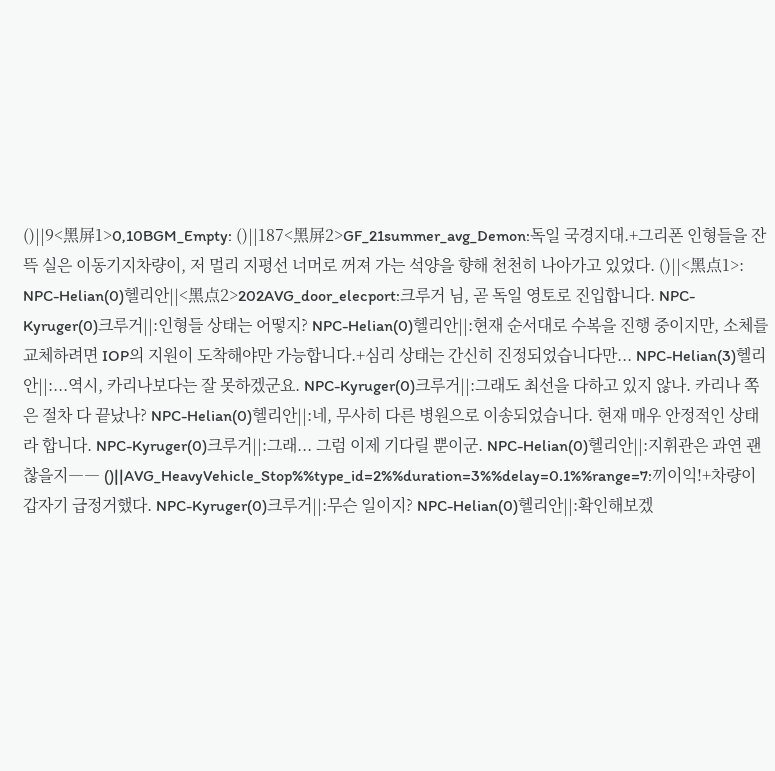()||9<黑屏1>0,10BGM_Empty: ()||187<黑屏2>GF_21summer_avg_Demon:독일 국경지대.+그리폰 인형들을 잔뜩 실은 이동기지차량이, 저 멀리 지평선 너머로 꺼져 가는 석양을 향해 천천히 나아가고 있었다. ()||<黑点1>: NPC-Helian(0)헬리안||<黑点2>202AVG_door_elecport:크루거 님, 곧 독일 영토로 진입합니다. NPC-Kyruger(0)크루거||:인형들 상태는 어떻지? NPC-Helian(0)헬리안||:현재 순서대로 수복을 진행 중이지만, 소체를 교체하려면 IOP의 지원이 도착해야만 가능합니다.+심리 상태는 간신히 진정되었습니다만... NPC-Helian(3)헬리안||:...역시, 카리나보다는 잘 못하겠군요. NPC-Kyruger(0)크루거||:그래도 최선을 다하고 있지 않나. 카리나 쪽은 절차 다 끝났나? NPC-Helian(0)헬리안||:네, 무사히 다른 병원으로 이송되었습니다. 현재 매우 안정적인 상태라 합니다. NPC-Kyruger(0)크루거||:그래... 그럼 이제 기다릴 뿐이군. NPC-Helian(0)헬리안||:지휘관은 과연 괜찮을지―― ()||AVG_HeavyVehicle_Stop%%type_id=2%%duration=3%%delay=0.1%%range=7:끼이익!+차량이 갑자기 급정거했다. NPC-Kyruger(0)크루거||:무슨 일이지? NPC-Helian(0)헬리안||:확인해보겠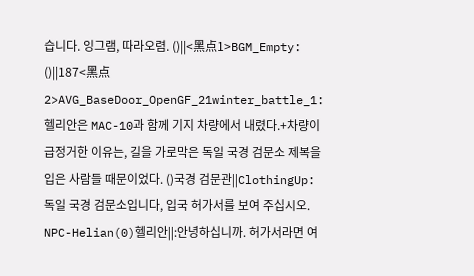습니다. 잉그램, 따라오렴. ()||<黑点1>BGM_Empty: ()||187<黑点2>AVG_BaseDoor_OpenGF_21winter_battle_1:헬리안은 MAC-10과 함께 기지 차량에서 내렸다.+차량이 급정거한 이유는, 길을 가로막은 독일 국경 검문소 제복을 입은 사람들 때문이었다. ()국경 검문관||ClothingUp:독일 국경 검문소입니다, 입국 허가서를 보여 주십시오. NPC-Helian(0)헬리안||:안녕하십니까. 허가서라면 여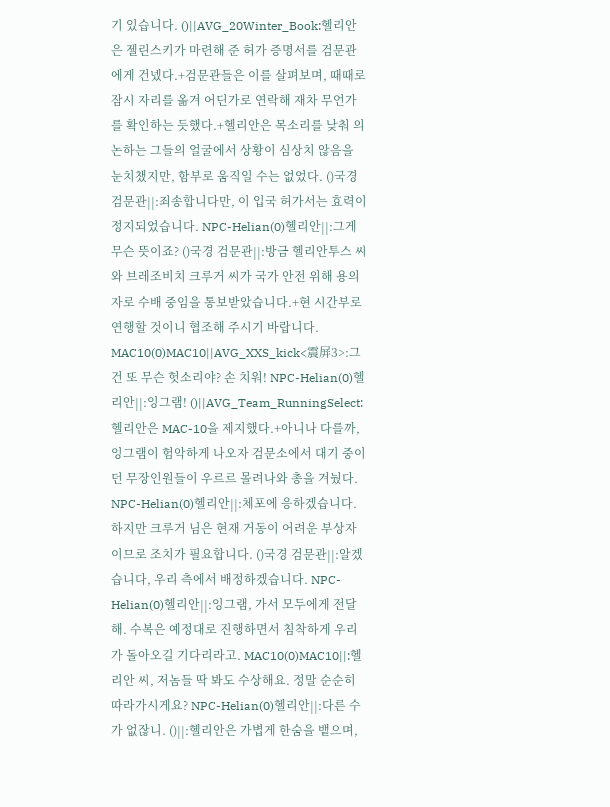기 있습니다. ()||AVG_20Winter_Book:헬리안은 젤린스키가 마련해 준 허가 증명서를 검문관에게 건넸다.+검문관들은 이를 살펴보며, 때때로 잠시 자리를 옮겨 어딘가로 연락해 재차 무언가를 확인하는 듯했다.+헬리안은 목소리를 낮춰 의논하는 그들의 얼굴에서 상황이 심상치 않음을 눈치챘지만, 함부로 움직일 수는 없었다. ()국경 검문관||:죄송합니다만, 이 입국 허가서는 효력이 정지되었습니다. NPC-Helian(0)헬리안||:그게 무슨 뜻이죠? ()국경 검문관||:방금 헬리안투스 씨와 브레조비치 크루거 씨가 국가 안전 위해 용의자로 수배 중임을 통보받았습니다.+현 시간부로 연행할 것이니 협조해 주시기 바랍니다. MAC10(0)MAC10||AVG_XXS_kick<震屏3>:그건 또 무슨 헛소리야? 손 치워! NPC-Helian(0)헬리안||:잉그램! ()||AVG_Team_RunningSelect:헬리안은 MAC-10을 제지했다.+아니나 다를까, 잉그램이 험악하게 나오자 검문소에서 대기 중이던 무장인원들이 우르르 몰려나와 총을 겨눴다. NPC-Helian(0)헬리안||:체포에 응하겠습니다. 하지만 크루거 님은 현재 거동이 어려운 부상자이므로 조치가 필요합니다. ()국경 검문관||:알겠습니다, 우리 측에서 배정하겠습니다. NPC-Helian(0)헬리안||:잉그램, 가서 모두에게 전달해. 수복은 예정대로 진행하면서 침착하게 우리가 돌아오길 기다리라고. MAC10(0)MAC10||:헬리안 씨, 저놈들 딱 봐도 수상해요. 정말 순순히 따라가시게요? NPC-Helian(0)헬리안||:다른 수가 없잖니. ()||:헬리안은 가볍게 한숨을 뱉으며,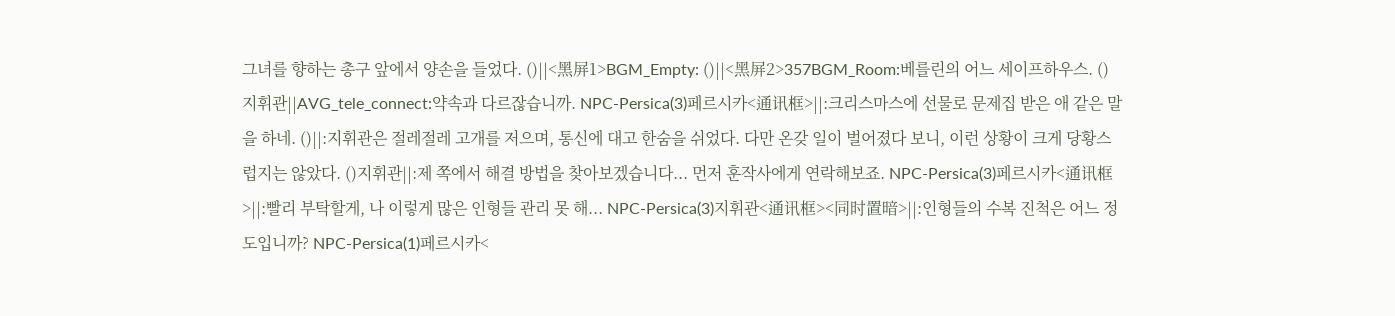그녀를 향하는 총구 앞에서 양손을 들었다. ()||<黑屏1>BGM_Empty: ()||<黑屏2>357BGM_Room:베를린의 어느 세이프하우스. ()지휘관||AVG_tele_connect:약속과 다르잖습니까. NPC-Persica(3)페르시카<通讯框>||:크리스마스에 선물로 문제집 받은 애 같은 말을 하네. ()||:지휘관은 절레절레 고개를 저으며, 통신에 대고 한숨을 쉬었다. 다만 온갖 일이 벌어졌다 보니, 이런 상황이 크게 당황스럽지는 않았다. ()지휘관||:제 쪽에서 해결 방법을 찾아보겠습니다... 먼저 훈작사에게 연락해보죠. NPC-Persica(3)페르시카<通讯框>||:빨리 부탁할게, 나 이렇게 많은 인형들 관리 못 해... NPC-Persica(3)지휘관<通讯框><同时置暗>||:인형들의 수복 진척은 어느 정도입니까? NPC-Persica(1)페르시카<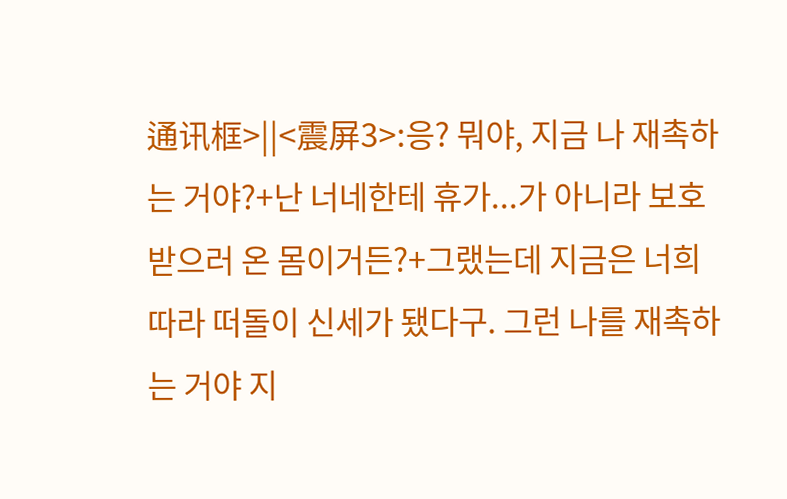通讯框>||<震屏3>:응? 뭐야, 지금 나 재촉하는 거야?+난 너네한테 휴가...가 아니라 보호받으러 온 몸이거든?+그랬는데 지금은 너희 따라 떠돌이 신세가 됐다구. 그런 나를 재촉하는 거야 지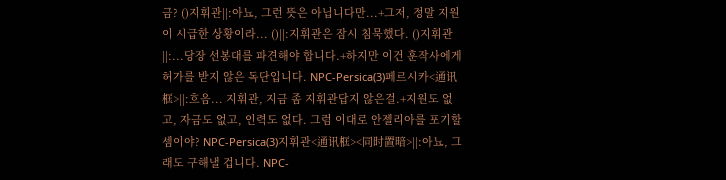금? ()지휘관||:아뇨, 그런 뜻은 아닙니다만...+그저, 정말 지원이 시급한 상황이라... ()||:지휘관은 잠시 침묵했다. ()지휘관||:...당장 선봉대를 파견해야 합니다.+하지만 이건 훈작사에게 허가를 받지 않은 독단입니다. NPC-Persica(3)페르시카<通讯框>||:흐음... 지휘관, 지금 좀 지휘관답지 않은걸.+지원도 없고, 자금도 없고, 인력도 없다. 그럼 이대로 안젤리아를 포기할 셈이야? NPC-Persica(3)지휘관<通讯框><同时置暗>||:아뇨, 그래도 구해낼 겁니다. NPC-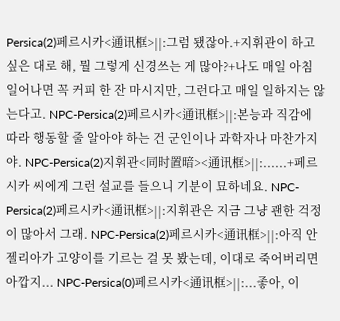Persica(2)페르시카<通讯框>||:그럼 됐잖아.+지휘관이 하고 싶은 대로 해, 뭘 그렇게 신경쓰는 게 많아?+나도 매일 아침 일어나면 꼭 커피 한 잔 마시지만, 그런다고 매일 일하지는 않는다고. NPC-Persica(2)페르시카<通讯框>||:본능과 직감에 따라 행동할 줄 알아야 하는 건 군인이나 과학자나 마찬가지야. NPC-Persica(2)지휘관<同时置暗><通讯框>||:......+페르시카 씨에게 그런 설교를 들으니 기분이 묘하네요. NPC-Persica(2)페르시카<通讯框>||:지휘관은 지금 그냥 괜한 걱정이 많아서 그래. NPC-Persica(2)페르시카<通讯框>||:아직 안젤리아가 고양이를 기르는 걸 못 봤는데, 이대로 죽어버리면 아깝지... NPC-Persica(0)페르시카<通讯框>||:...좋아, 이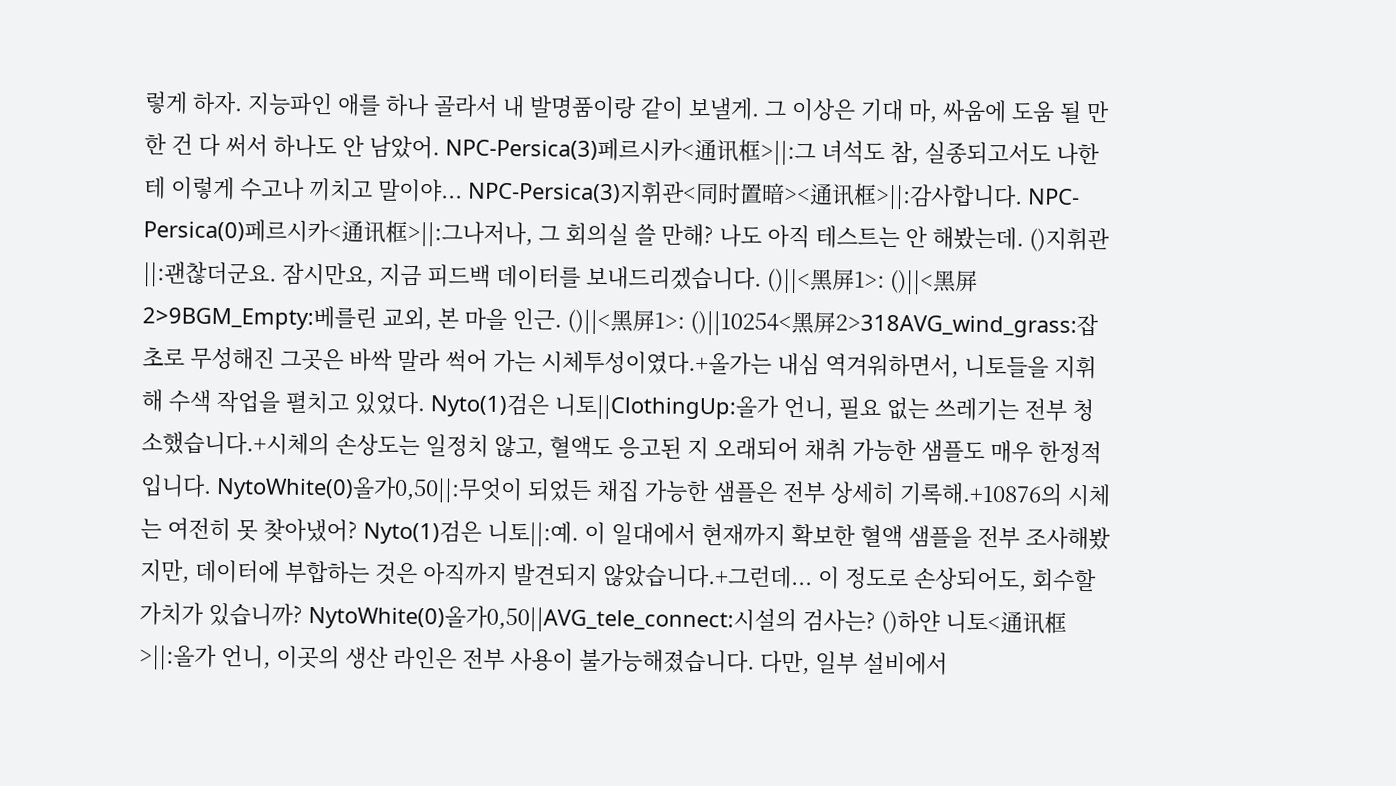렇게 하자. 지능파인 애를 하나 골라서 내 발명품이랑 같이 보낼게. 그 이상은 기대 마, 싸움에 도움 될 만한 건 다 써서 하나도 안 남았어. NPC-Persica(3)페르시카<通讯框>||:그 녀석도 참, 실종되고서도 나한테 이렇게 수고나 끼치고 말이야... NPC-Persica(3)지휘관<同时置暗><通讯框>||:감사합니다. NPC-Persica(0)페르시카<通讯框>||:그나저나, 그 회의실 쓸 만해? 나도 아직 테스트는 안 해봤는데. ()지휘관||:괜찮더군요. 잠시만요, 지금 피드백 데이터를 보내드리겠습니다. ()||<黑屏1>: ()||<黑屏2>9BGM_Empty:베를린 교외, 본 마을 인근. ()||<黑屏1>: ()||10254<黑屏2>318AVG_wind_grass:잡초로 무성해진 그곳은 바싹 말라 썩어 가는 시체투성이였다.+올가는 내심 역겨워하면서, 니토들을 지휘해 수색 작업을 펼치고 있었다. Nyto(1)검은 니토||ClothingUp:올가 언니, 필요 없는 쓰레기는 전부 청소했습니다.+시체의 손상도는 일정치 않고, 혈액도 응고된 지 오래되어 채취 가능한 샘플도 매우 한정적입니다. NytoWhite(0)올가0,50||:무엇이 되었든 채집 가능한 샘플은 전부 상세히 기록해.+10876의 시체는 여전히 못 찾아냈어? Nyto(1)검은 니토||:예. 이 일대에서 현재까지 확보한 혈액 샘플을 전부 조사해봤지만, 데이터에 부합하는 것은 아직까지 발견되지 않았습니다.+그런데... 이 정도로 손상되어도, 회수할 가치가 있습니까? NytoWhite(0)올가0,50||AVG_tele_connect:시설의 검사는? ()하얀 니토<通讯框>||:올가 언니, 이곳의 생산 라인은 전부 사용이 불가능해졌습니다. 다만, 일부 설비에서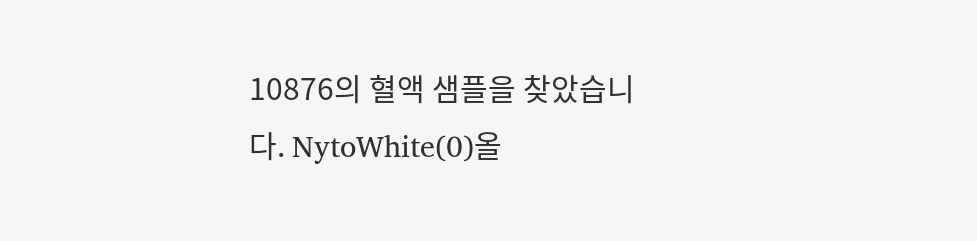10876의 혈액 샘플을 찾았습니다. NytoWhite(0)올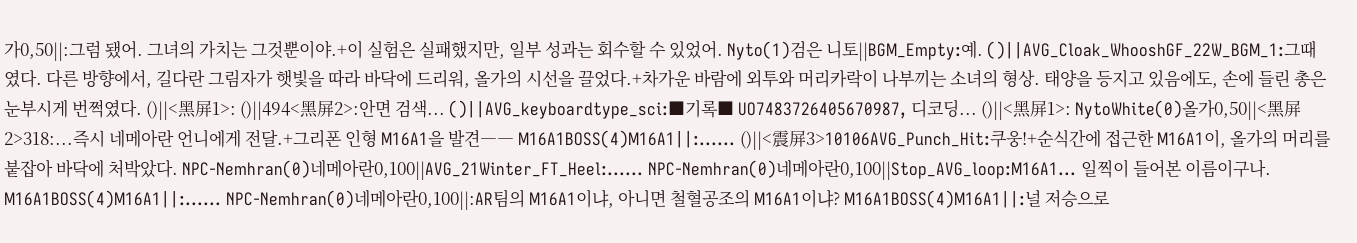가0,50||:그럼 됐어. 그녀의 가치는 그것뿐이야.+이 실험은 실패했지만, 일부 성과는 회수할 수 있었어. Nyto(1)검은 니토||BGM_Empty:예. ()||AVG_Cloak_WhooshGF_22W_BGM_1:그때였다. 다른 방향에서, 길다란 그림자가 햇빛을 따라 바닥에 드리워, 올가의 시선을 끌었다.+차가운 바람에 외투와 머리카락이 나부끼는 소녀의 형상. 태양을 등지고 있음에도, 손에 들린 총은 눈부시게 번쩍였다. ()||<黑屏1>: ()||494<黑屏2>:안면 검색... ()||AVG_keyboardtype_sci:■기록■ UO7483726405670987, 디코딩... ()||<黑屏1>: NytoWhite(0)올가0,50||<黑屏2>318:...즉시 네메아란 언니에게 전달.+그리폰 인형 M16A1을 발견―― M16A1BOSS(4)M16A1||:...... ()||<震屏3>10106AVG_Punch_Hit:쿠웅!+순식간에 접근한 M16A1이, 올가의 머리를 붙잡아 바닥에 처박았다. NPC-Nemhran(0)네메아란0,100||AVG_21Winter_FT_Heel:...... NPC-Nemhran(0)네메아란0,100||Stop_AVG_loop:M16A1... 일찍이 들어본 이름이구나. M16A1BOSS(4)M16A1||:...... NPC-Nemhran(0)네메아란0,100||:AR팀의 M16A1이냐, 아니면 철혈공조의 M16A1이냐? M16A1BOSS(4)M16A1||:널 저승으로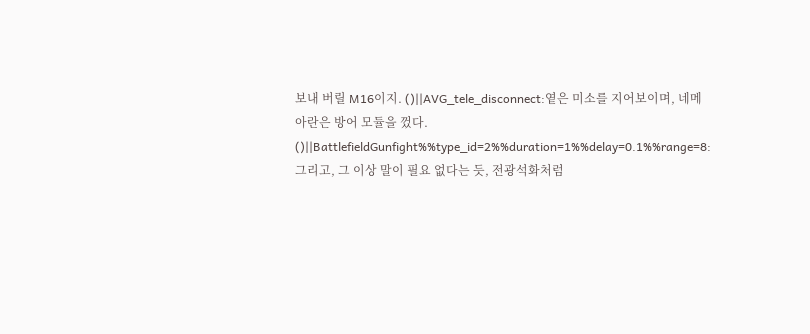보내 버릴 M16이지. ()||AVG_tele_disconnect:옅은 미소를 지어보이며, 네메아란은 방어 모듈을 껐다. ()||BattlefieldGunfight%%type_id=2%%duration=1%%delay=0.1%%range=8:그리고, 그 이상 말이 필요 없다는 듯, 전광석화처럼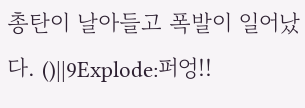총탄이 날아들고 폭발이 일어났다. ()||9Explode:퍼엉!!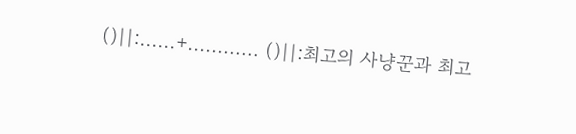()||:......+............ ()||:최고의 사냥꾼과 최고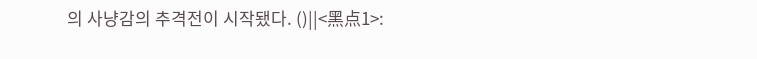의 사냥감의 추격전이 시작됐다. ()||<黑点1>: